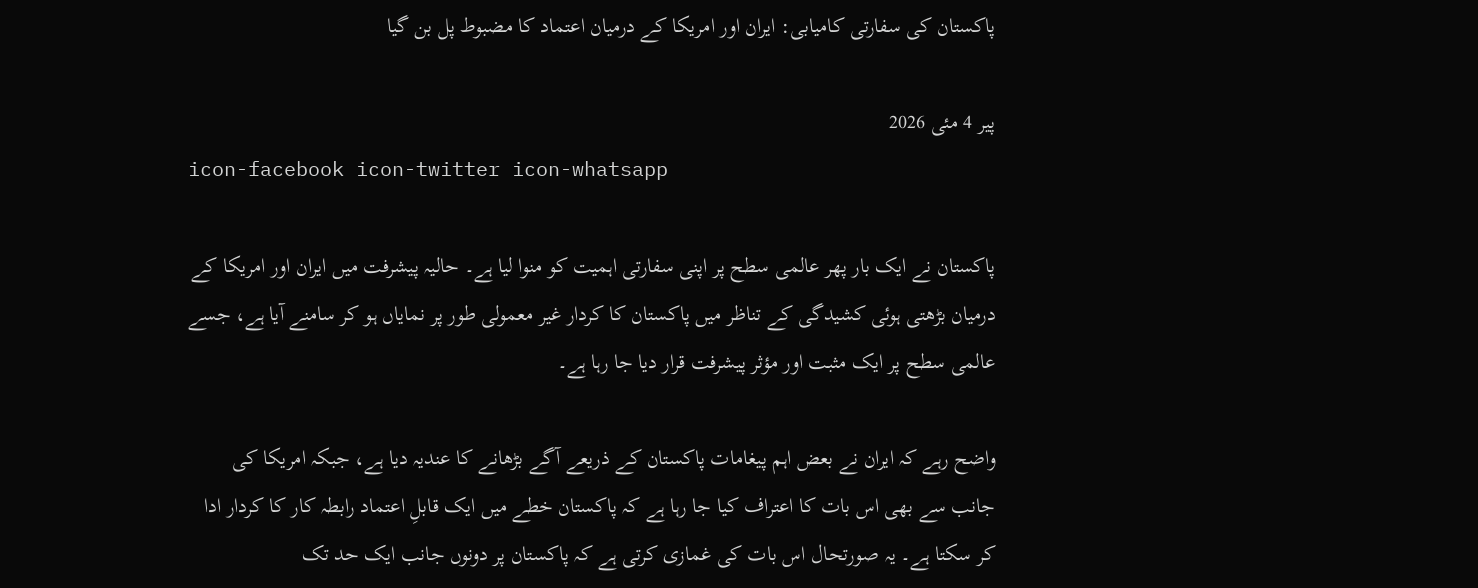پاکستان کی سفارتی کامیابی: ایران اور امریکا کے درمیان اعتماد کا مضبوط پل بن گیا

پیر 4 مئی 2026
icon-facebook icon-twitter icon-whatsapp

پاکستان نے ایک بار پھر عالمی سطح پر اپنی سفارتی اہمیت کو منوا لیا ہے۔ حالیہ پیشرفت میں ایران اور امریکا کے درمیان بڑھتی ہوئی کشیدگی کے تناظر میں پاکستان کا کردار غیر معمولی طور پر نمایاں ہو کر سامنے آیا ہے، جسے عالمی سطح پر ایک مثبت اور مؤثر پیشرفت قرار دیا جا رہا ہے۔

واضح رہے کہ ایران نے بعض اہم پیغامات پاکستان کے ذریعے آگے بڑھانے کا عندیہ دیا ہے، جبکہ امریکا کی جانب سے بھی اس بات کا اعتراف کیا جا رہا ہے کہ پاکستان خطے میں ایک قابلِ اعتماد رابطہ کار کا کردار ادا کر سکتا ہے۔ یہ صورتحال اس بات کی غمازی کرتی ہے کہ پاکستان پر دونوں جانب ایک حد تک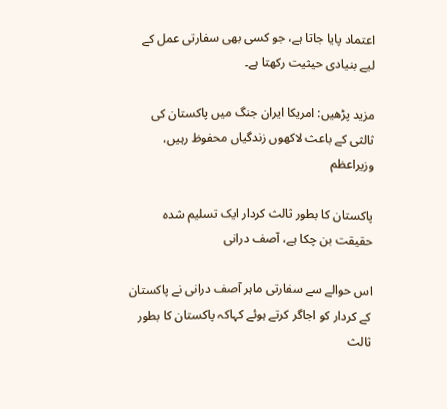اعتماد پایا جاتا ہے، جو کسی بھی سفارتی عمل کے لیے بنیادی حیثیت رکھتا ہے۔

مزید پڑھیں: امریکا ایران جنگ میں پاکستان کی ثالثی کے باعث لاکھوں زندگیاں محفوظ رہیں، وزیراعظم

پاکستان کا بطور ثالث کردار ایک تسلیم شدہ حقیقت بن چکا ہے، آصف درانی

اس حوالے سے سفارتی ماہر آصف درانی نے پاکستان کے کردار کو اجاگر کرتے ہوئے کہاکہ پاکستان کا بطور ثالث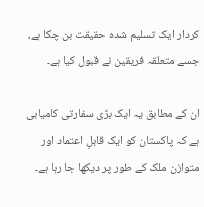کردار ایک تسلیم شدہ حقیقت بن چکا ہے، جسے متعلقہ فریقین نے قبول کیا ہے۔

ان کے مطابق یہ ایک بڑی سفارتی کامیابی ہے کہ پاکستان کو ایک قابلِ اعتماد اور متوازن ملک کے طور پر دیکھا جا رہا ہے۔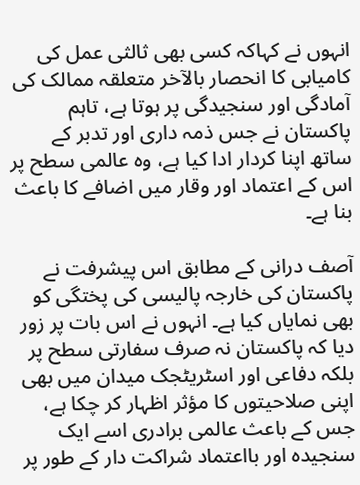انہوں نے کہاکہ کسی بھی ثالثی عمل کی کامیابی کا انحصار بالآخر متعلقہ ممالک کی آمادگی اور سنجیدگی پر ہوتا ہے، تاہم پاکستان نے جس ذمہ داری اور تدبر کے ساتھ اپنا کردار ادا کیا ہے، وہ عالمی سطح پر اس کے اعتماد اور وقار میں اضافے کا باعث بنا ہے۔

آصف درانی کے مطابق اس پیشرفت نے پاکستان کی خارجہ پالیسی کی پختگی کو بھی نمایاں کیا ہے۔ انہوں نے اس بات پر زور دیا کہ پاکستان نہ صرف سفارتی سطح پر بلکہ دفاعی اور اسٹریٹجک میدان میں بھی اپنی صلاحیتوں کا مؤثر اظہار کر چکا ہے، جس کے باعث عالمی برادری اسے ایک سنجیدہ اور بااعتماد شراکت دار کے طور پر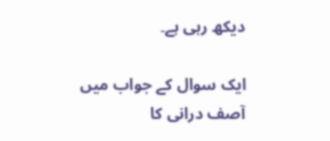دیکھ رہی ہے۔

ایک سوال کے جواب میں آصف درانی کا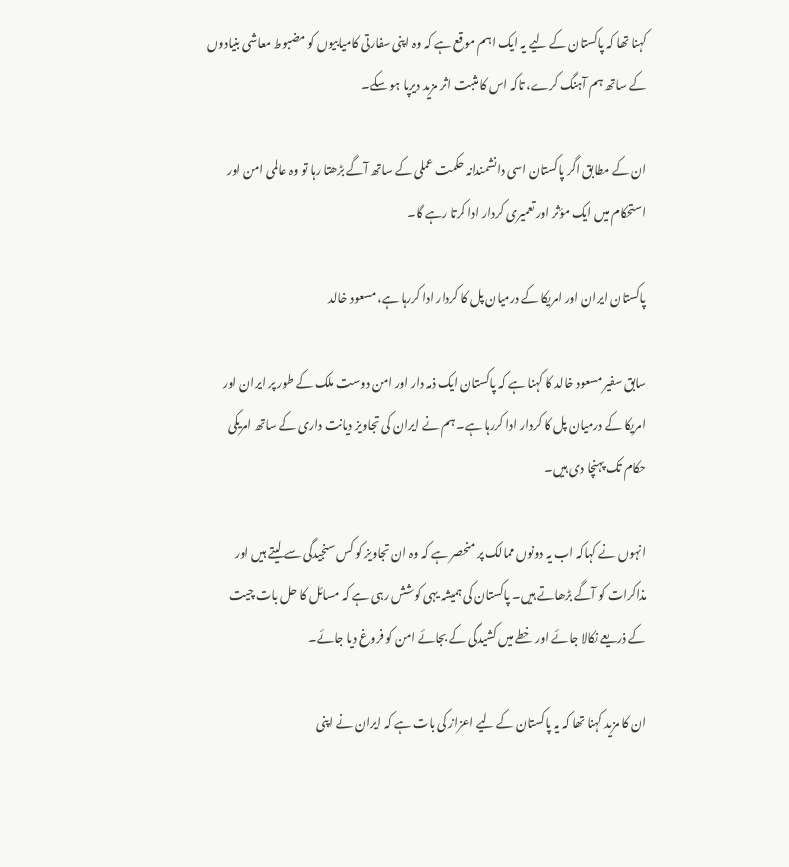کہنا تھا کہ پاکستان کے لیے یہ ایک اہم موقع ہے کہ وہ اپنی سفارتی کامیابیوں کو مضبوط معاشی بنیادوں کے ساتھ ہم آہنگ کرے، تاکہ اس کا مثبت اثر مزید دیرپا ہو سکے۔

ان کے مطابق اگر پاکستان اسی دانشمندانہ حکمت عملی کے ساتھ آگے بڑھتا رہا تو وہ عالمی امن اور استحکام میں ایک مؤثر اور تعمیری کردار ادا کرتا رہے گا۔

پاکستان ایران اور امریکا کے درمیان پل کا کردار ادا کررہا ہے، مسعود خالد

سابق سفیر مسعود خالد کا کہنا ہے کہ پاکستان ایک ذمہ دار اور امن دوست ملک کے طور پر ایران اور امریکا کے درمیان پل کا کردار ادا کررہا ہے۔ ہم نے ایران کی تجاویز دیانت داری کے ساتھ امریکی حکام تک پہنچا دی ہیں۔

انہوں نے کہاکہ اب یہ دونوں ممالک پر منحصر ہے کہ وہ ان تجاویز کو کس سنجیدگی سے لیتے ہیں اور مذاکرات کو آگے بڑھاتے ہیں۔ پاکستان کی ہمیشہ یہی کوشش رہی ہے کہ مسائل کا حل بات چیت کے ذریعے نکالا جائے اور خطے میں کشیدگی کے بجائے امن کو فروغ دیا جائے۔

ان کا مزید کہنا تھا کہ یہ پاکستان کے لیے اعزاز کی بات ہے کہ ایران نے اپنی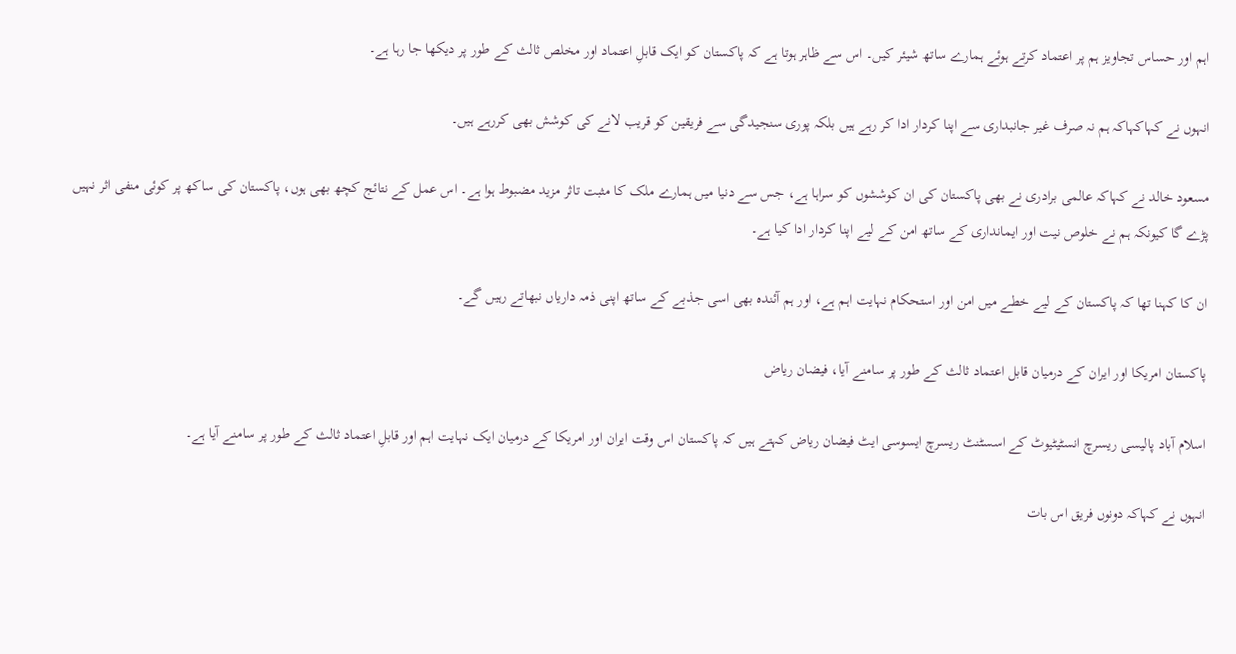اہم اور حساس تجاویز ہم پر اعتماد کرتے ہوئے ہمارے ساتھ شیئر کیں۔ اس سے ظاہر ہوتا ہے کہ پاکستان کو ایک قابلِ اعتماد اور مخلص ثالث کے طور پر دیکھا جا رہا ہے۔

انہوں نے کہاکہاکہ ہم نہ صرف غیر جانبداری سے اپنا کردار ادا کر رہے ہیں بلکہ پوری سنجیدگی سے فریقین کو قریب لانے کی کوشش بھی کررہے ہیں۔

مسعود خالد نے کہاکہ عالمی برادری نے بھی پاکستان کی ان کوششوں کو سراہا ہے، جس سے دنیا میں ہمارے ملک کا مثبت تاثر مزید مضبوط ہوا ہے۔ اس عمل کے نتائج کچھ بھی ہوں، پاکستان کی ساکھ پر کوئی منفی اثر نہیں پڑے گا کیونکہ ہم نے خلوص نیت اور ایمانداری کے ساتھ امن کے لیے اپنا کردار ادا کیا ہے۔

ان کا کہنا تھا کہ پاکستان کے لیے خطے میں امن اور استحکام نہایت اہم ہے، اور ہم آئندہ بھی اسی جذبے کے ساتھ اپنی ذمہ داریاں نبھاتے رہیں گے۔

پاکستان امریکا اور ایران کے درمیان قابل اعتماد ثالث کے طور پر سامنے آیا، فیضان ریاض

اسلام آباد پالیسی ریسرچ انسٹیٹیوٹ کے اسسٹنٹ ریسرچ ایسوسی ایٹ فیضان ریاض کہتے ہیں کہ پاکستان اس وقت ایران اور امریکا کے درمیان ایک نہایت اہم اور قابلِ اعتماد ثالث کے طور پر سامنے آیا ہے۔

انہوں نے کہاکہ دونوں فریق اس بات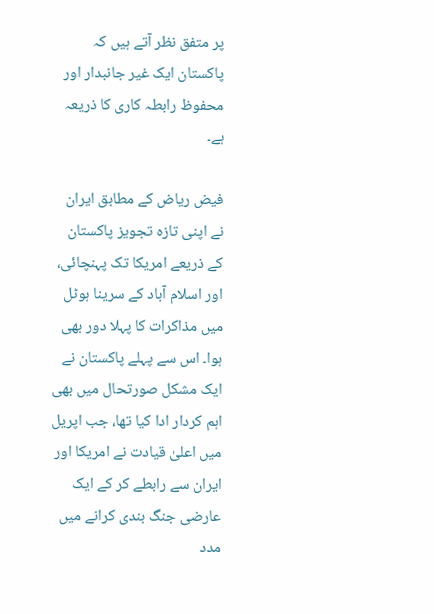پر متفق نظر آتے ہیں کہ پاکستان ایک غیر جانبدار اور محفوظ رابطہ کاری کا ذریعہ ہے۔

فیض ریاض کے مطابق ایران نے اپنی تازہ تجویز پاکستان کے ذریعے امریکا تک پہنچائی، اور اسلام آباد کے سرینا ہوٹل میں مذاکرات کا پہلا دور بھی ہوا۔ اس سے پہلے پاکستان نے ایک مشکل صورتحال میں بھی اہم کردار ادا کیا تھا، جب اپریل میں اعلیٰ قیادت نے امریکا اور ایران سے رابطے کر کے ایک عارضی جنگ بندی کرانے میں مدد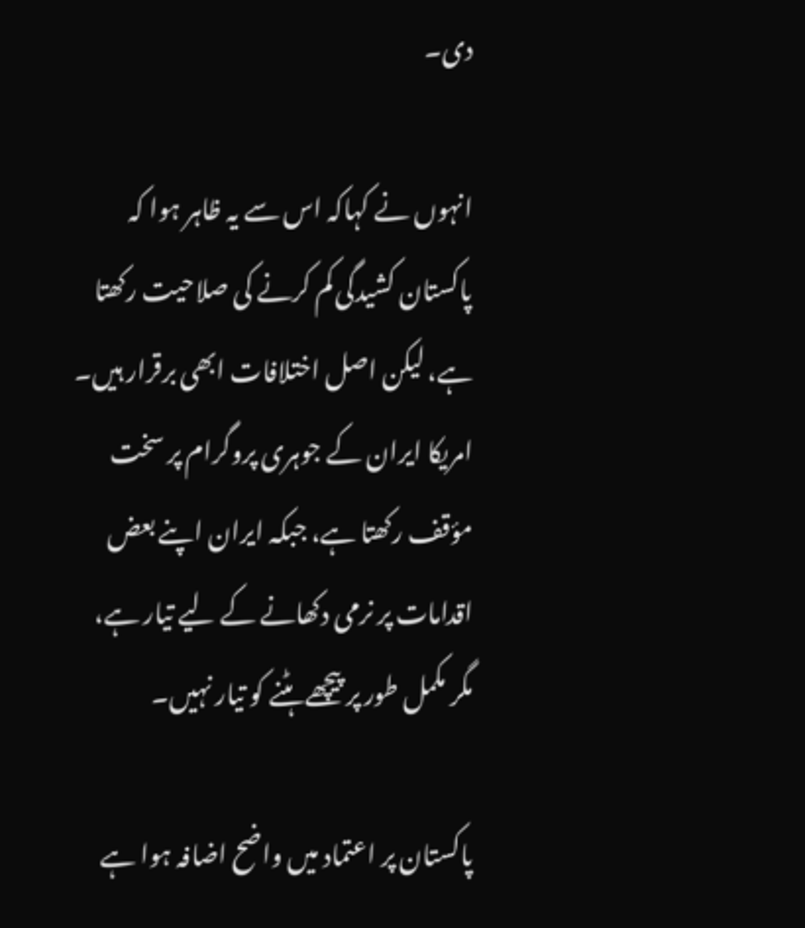دی۔

انہوں نے کہاکہ اس سے یہ ظاہر ہوا کہ پاکستان کشیدگی کم کرنے کی صلاحیت رکھتا ہے، لیکن اصل اختلافات ابھی برقرار ہیں۔ امریکا ایران کے جوہری پروگرام پر سخت مؤقف رکھتا ہے، جبکہ ایران اپنے بعض اقدامات پر نرمی دکھانے کے لیے تیار ہے، مگر مکمل طور پر پیچھے ہٹنے کو تیار نہیں۔

پاکستان پر اعتماد میں واضح اضافہ ہوا ہے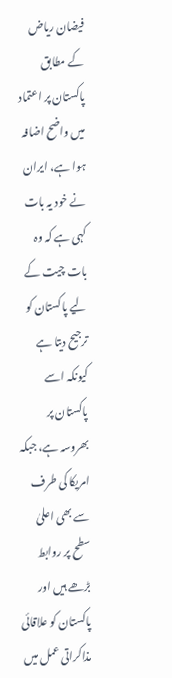فیضان ریاض کے مطابق پاکستان پر اعتماد میں واضح اضافہ ہوا ہے، ایران نے خود یہ بات کہی ہے کہ وہ بات چیت کے لیے پاکستان کو ترجیح دیتا ہے کیونکہ اسے پاکستان پر بھروسہ ہے، جبکہ امریکا کی طرف سے بھی اعلیٰ سطح پر روابط بڑھے ہیں اور پاکستان کو علاقائی مذاکراتی عمل میں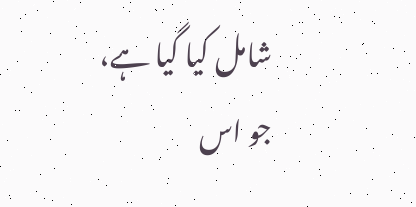شامل کیا گیا ہے، جو اس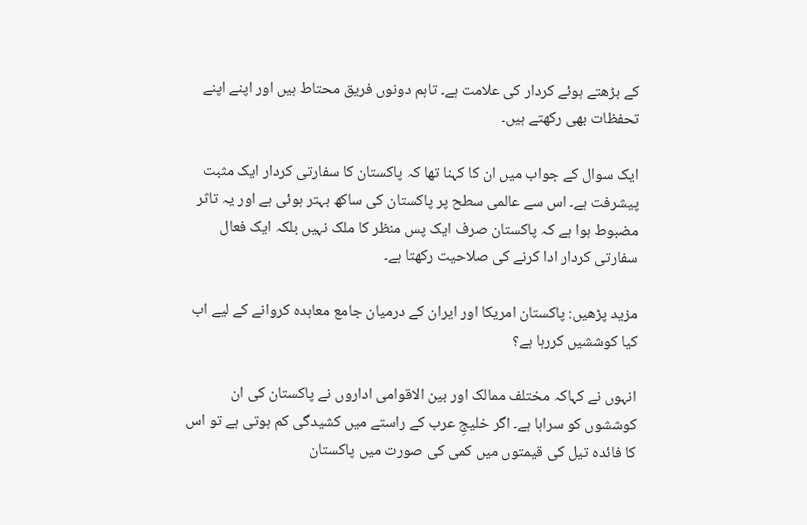کے بڑھتے ہوئے کردار کی علامت ہے۔ تاہم دونوں فریق محتاط ہیں اور اپنے اپنے تحفظات بھی رکھتے ہیں۔

ایک سوال کے جواب میں ان کا کہنا تھا کہ پاکستان کا سفارتی کردار ایک مثبت پیشرفت ہے۔ اس سے عالمی سطح پر پاکستان کی ساکھ بہتر ہوئی ہے اور یہ تاثر مضبوط ہوا ہے کہ پاکستان صرف ایک پس منظر کا ملک نہیں بلکہ ایک فعال سفارتی کردار ادا کرنے کی صلاحیت رکھتا ہے۔

مزید پڑھیں: پاکستان امریکا اور ایران کے درمیان جامع معاہدہ کروانے کے لیے اب کیا کوششیں کررہا ہے؟

انہوں نے کہاکہ مختلف ممالک اور بین الاقوامی اداروں نے پاکستان کی ان کوششوں کو سراہا ہے۔ اگر خلیجِ عرب کے راستے میں کشیدگی کم ہوتی ہے تو اس کا فائدہ تیل کی قیمتوں میں کمی کی صورت میں پاکستان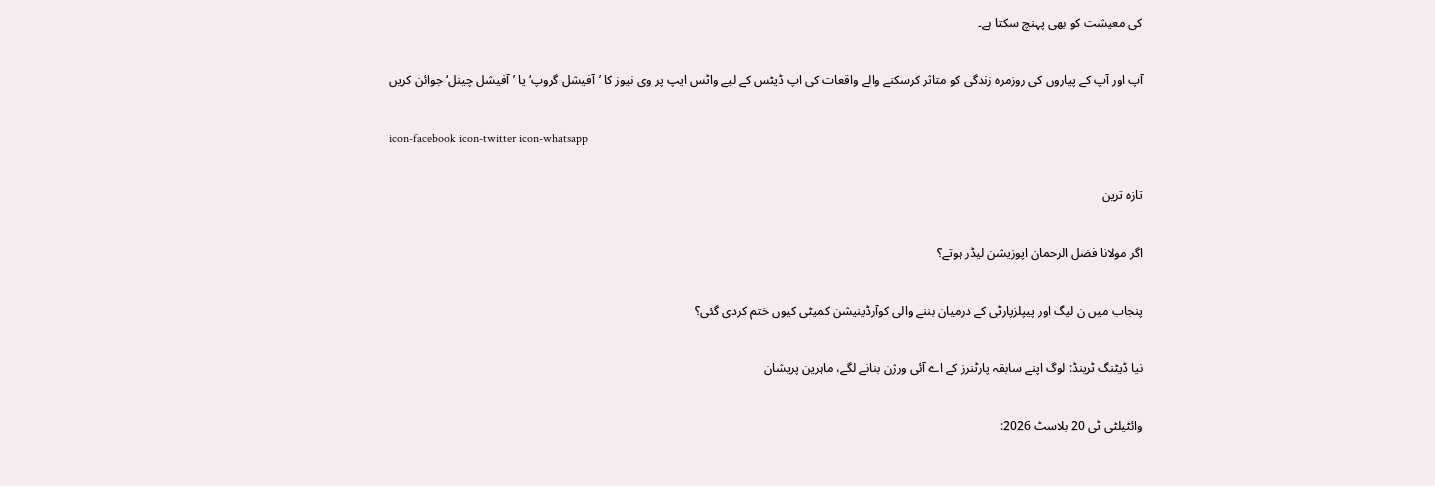کی معیشت کو بھی پہنچ سکتا ہے۔

آپ اور آپ کے پیاروں کی روزمرہ زندگی کو متاثر کرسکنے والے واقعات کی اپ ڈیٹس کے لیے واٹس ایپ پر وی نیوز کا ’آفیشل گروپ‘ یا ’آفیشل چینل‘ جوائن کریں

icon-facebook icon-twitter icon-whatsapp

تازہ ترین

اگر مولانا فضل الرحمان اپوزیشن لیڈر ہوتے؟

پنجاب میں ن لیگ اور پیپلزپارٹی کے درمیان بننے والی کوآرڈینیشن کمیٹی کیوں ختم کردی گئی؟

نیا ڈیٹنگ ٹرینڈ: لوگ اپنے سابقہ پارٹنرز کے اے آئی ورژن بنانے لگے، ماہرین پریشان

وائٹیلٹی ٹی 20 بلاسٹ 2026: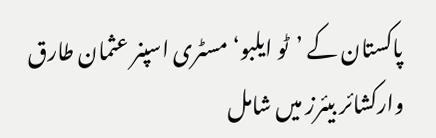پاکستان کے ’ٹو ایلبو‘ مسٹری اسپنر عثمان طارق وارکشائر بیئرز میں شامل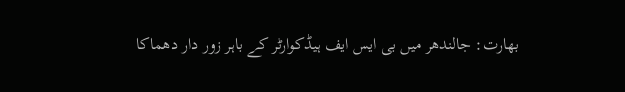بھارت: جالندھر میں بی ایس ایف ہیڈکوارٹر کے باہر زور دار دھماکا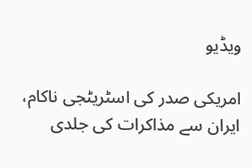ویڈیو

امریکی صدر کی اسٹریٹجی ناکام، ایران سے مذاکرات کی جلدی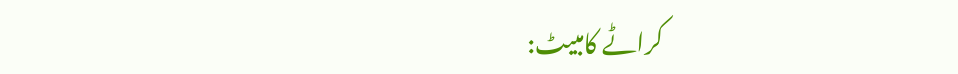کراٹے کامبیٹ: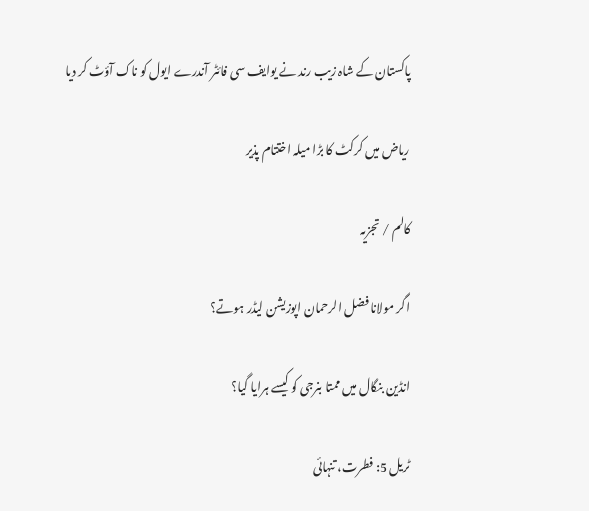پاکستان کے شاہ زیب رند نے یوایف سی فائٹر آندرے ایول کو ناک آؤٹ کر دیا

ریاض میں کرکٹ کا بڑا میلہ اختتام پذیر

کالم / تجزیہ

اگر مولانا فضل الرحمان اپوزیشن لیڈر ہوتے؟

انڈین بنگال میں ممتا بنرجی کو کیسے ہرایا گیا؟

ٹریل 5: فطرت، تنہائی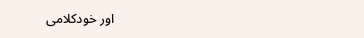اور خودکلامی